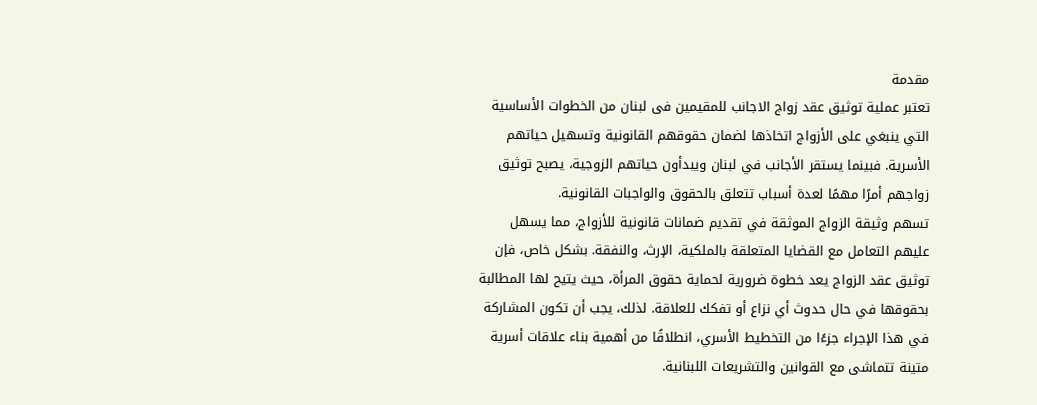مقدمة
تعتبر عملية توثيق عقد زواج الاجانب للمقيمين فى لبنان من الخطوات الأساسية التي ينبغي على الأزواج اتخاذها لضمان حقوقهم القانونية وتسهيل حياتهم الأسرية. فبينما يستقر الأجانب في لبنان ويبدأون حياتهم الزوجية، يصبح توثيق زواجهم أمرًا مهمًا لعدة أسباب تتعلق بالحقوق والواجبات القانونية.
تسهم وثيقة الزواج الموثقة في تقديم ضمانات قانونية للأزواج، مما يسهل عليهم التعامل مع القضايا المتعلقة بالملكية، الإرث، والنفقة. بشكل خاص، فإن توثيق عقد الزواج يعد خطوة ضرورية لحماية حقوق المرأة، حيث يتيح لها المطالبة بحقوقها في حال حدوث أي نزاع أو تفكك للعلاقة. لذلك، يجب أن تكون المشاركة في هذا الإجراء جزءًا من التخطيط الأسري، انطلاقًا من أهمية بناء علاقات أسرية متينة تتماشى مع القوانين والتشريعات اللبنانية.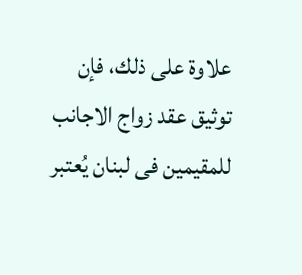علاوة على ذلك، فإن توثيق عقد زواج الاجانب للمقيمين فى لبنان يُعتبر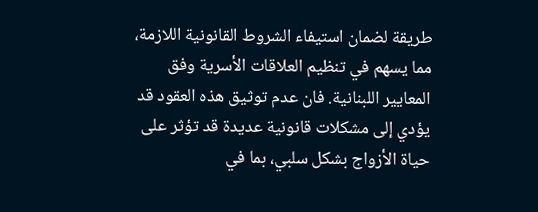طريقة لضمان استيفاء الشروط القانونية اللازمة، مما يسهم في تنظيم العلاقات الأسرية وفق المعايير اللبنانية. فان عدم توثيق هذه العقود قد يؤدي إلى مشكلات قانونية عديدة قد تؤثر على حياة الأزواج بشكل سلبي، بما في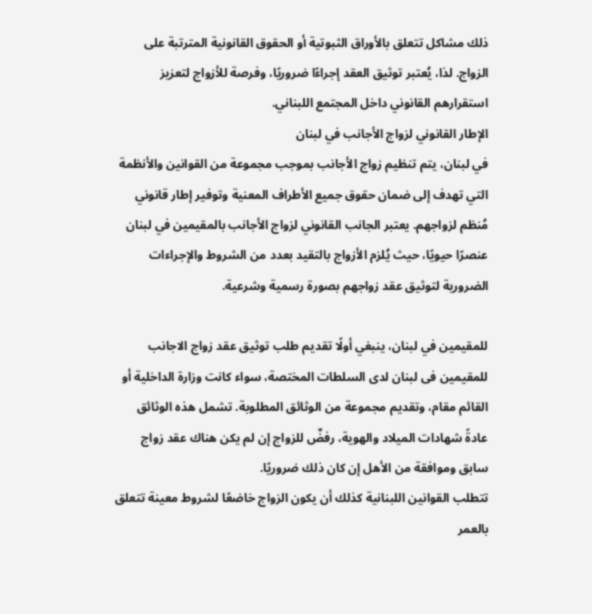ذلك مشاكل تتعلق بالأوراق الثبوتية أو الحقوق القانونية المترتبة على الزواج. لذا، يُعتبر توثيق العقد إجراءًا ضروريًا، وفرصة للأزواج لتعزيز استقرارهم القانوني داخل المجتمع اللبناني.
الإطار القانوني لزواج الأجانب في لبنان
في لبنان، يتم تنظيم زواج الأجانب بموجب مجموعة من القوانين والأنظمة التي تهدف إلى ضمان حقوق جميع الأطراف المعنية وتوفير إطار قانوني مُنظم لزواجهم. يعتبر الجانب القانوني لزواج الأجانب بالمقيمين في لبنان عنصرًا حيويًا، حيث يُلزم الأزواج بالتقيد بعدد من الشروط والإجراءات الضرورية لتوثيق عقد زواجهم بصورة رسمية وشرعية.

للمقيمين في لبنان، ينبغي أولًا تقديم طلب توثيق عقد زواج الاجانب للمقيمين فى لبنان لدى السلطات المختصة، سواء كانت وزارة الداخلية أو القائم مقام، وتقديم مجموعة من الوثائق المطلوبة. تشمل هذه الوثائق عادةً شهادات الميلاد والهوية، رفضٌ للزواج إن لم يكن هناك عقد زواج سابق وموافقة من الأهل إن كان ذلك ضروريًا.
تتطلب القوانين اللبنانية كذلك أن يكون الزواج خاضعًا لشروط معينة تتعلق بالعمر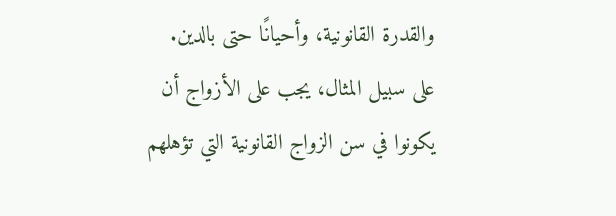والقدرة القانونية، وأحيانًا حتى بالدين. على سبيل المثال، يجب على الأزواج أن يكونوا في سن الزواج القانونية التي تؤهلهم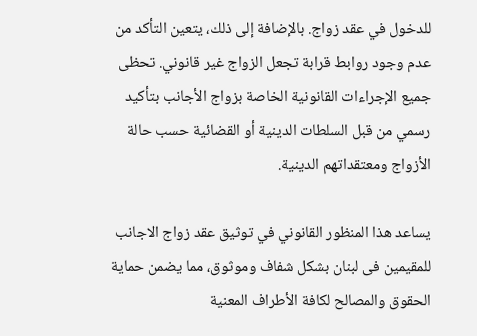للدخول في عقد زواج. بالإضافة إلى ذلك، يتعين التأكد من عدم وجود روابط قرابة تجعل الزواج غير قانوني. تحظى جميع الإجراءات القانونية الخاصة بزواج الأجانب بتأكيد رسمي من قبل السلطات الدينية أو القضائية حسب حالة الأزواج ومعتقداتهم الدينية.

يساعد هذا المنظور القانوني في توثيق عقد زواج الاجانب للمقيمين فى لبنان بشكل شفاف وموثوق، مما يضمن حماية الحقوق والمصالح لكافة الأطراف المعنية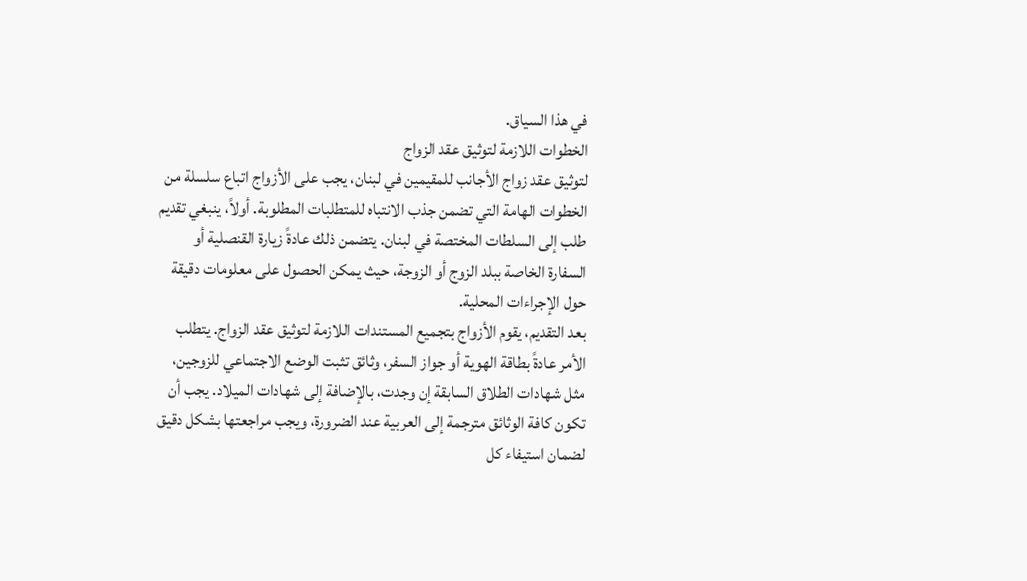في هذا السياق.
الخطوات اللازمة لتوثيق عقد الزواج
لتوثيق عقد زواج الأجانب للمقيمين في لبنان، يجب على الأزواج اتباع سلسلة من الخطوات الهامة التي تضمن جذب الانتباه للمتطلبات المطلوبة. أولاً، ينبغي تقديم طلب إلى السلطات المختصة في لبنان. يتضمن ذلك عادةً زيارة القنصلية أو السفارة الخاصة ببلد الزوج أو الزوجة، حيث يمكن الحصول على معلومات دقيقة حول الإجراءات المحلية.
بعد التقديم، يقوم الأزواج بتجميع المستندات اللازمة لتوثيق عقد الزواج. يتطلب الأمر عادةً بطاقة الهوية أو جواز السفر، وثائق تثبت الوضع الاجتماعي للزوجين، مثل شهادات الطلاق السابقة إن وجدت، بالإضافة إلى شهادات الميلاد. يجب أن تكون كافة الوثائق مترجمة إلى العربية عند الضرورة، ويجب مراجعتها بشكل دقيق لضمان استيفاء كل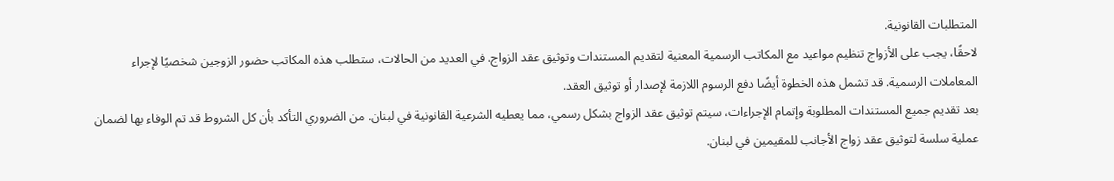المتطلبات القانونية.
لاحقًا، يجب على الأزواج تنظيم مواعيد مع المكاتب الرسمية المعنية لتقديم المستندات وتوثيق عقد الزواج. في العديد من الحالات، ستطلب هذه المكاتب حضور الزوجين شخصيًا لإجراء المعاملات الرسمية. قد تشمل هذه الخطوة أيضًا دفع الرسوم اللازمة لإصدار أو توثيق العقد.
بعد تقديم جميع المستندات المطلوبة وإتمام الإجراءات، سيتم توثيق عقد الزواج بشكل رسمي، مما يعطيه الشرعية القانونية في لبنان. من الضروري التأكد بأن كل الشروط قد تم الوفاء بها لضمان عملية سلسة لتوثيق عقد زواج الأجانب للمقيمين في لبنان.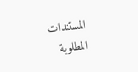المستندات المطلوبة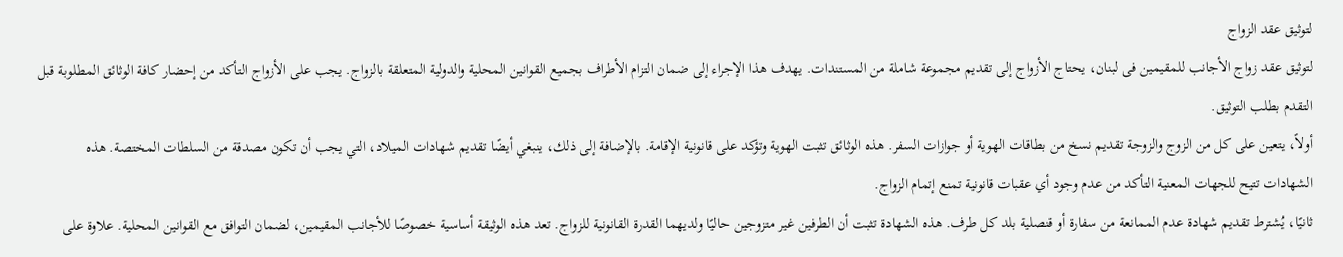لتوثيق عقد الزواج
لتوثيق عقد زواج الأجانب للمقيمين فى لبنان، يحتاج الأزواج إلى تقديم مجموعة شاملة من المستندات. يهدف هذا الإجراء إلى ضمان التزام الأطراف بجميع القوانين المحلية والدولية المتعلقة بالزواج. يجب على الأزواج التأكد من إحضار كافة الوثائق المطلوبة قبل التقدم بطلب التوثيق.
أولاً، يتعين على كل من الزوج والزوجة تقديم نسخ من بطاقات الهوية أو جوازات السفر. هذه الوثائق تثبت الهوية وتؤكد على قانونية الإقامة. بالإضافة إلى ذلك، ينبغي أيضًا تقديم شهادات الميلاد، التي يجب أن تكون مصدقة من السلطات المختصة. هذه الشهادات تتيح للجهات المعنية التأكد من عدم وجود أي عقبات قانونية تمنع إتمام الزواج.
ثانيًا، يُشترط تقديم شهادة عدم الممانعة من سفارة أو قنصلية بلد كل طرف. هذه الشهادة تثبت أن الطرفين غير متزوجين حاليًا ولديهما القدرة القانونية للزواج. تعد هذه الوثيقة أساسية خصوصًا للأجانب المقيمين، لضمان التوافق مع القوانين المحلية. علاوة على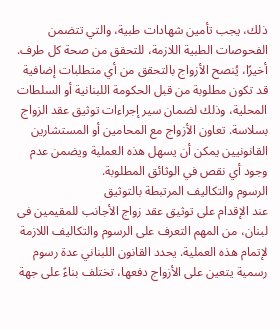ذلك، يجب تأمين شهادات طبية، والتي تتضمن الفحوصات الطبية اللازمة، للتحقق من صحة كل طرف.
أخيرًا، يُنصح الأزواج بالتحقق من أي متطلبات إضافية قد تكون مطلوبة من قبل الحكومة اللبنانية أو السلطات المحلية، وذلك لضمان سير إجراءات توثيق عقد الزواج بسلاسة. تعاون الأزواج مع المحامين أو المستشارين القانونيين يمكن أن يسهل هذه العملية ويضمن عدم وجود أي نقص في الوثائق المطلوبة.
الرسوم والتكاليف المرتبطة بالتوثيق
عند الإقدام على توثيق عقد زواج الأجانب للمقيمين فى لبنان، من المهم التعرف على الرسوم والتكاليف اللازمة لإتمام هذه العملية. يحدد القانون اللبناني عدة رسوم رسمية يتعين على الأزواج دفعها، تختلف بناءً على جهة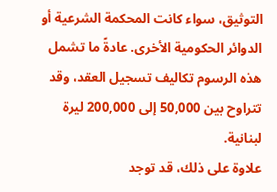التوثيق، سواء كانت المحكمة الشرعية أو الدوائر الحكومية الأخرى. عادةً ما تشمل هذه الرسوم تكاليف تسجيل العقد، وقد تتراوح بين 50,000 إلى 200,000 ليرة لبنانية.
علاوة على ذلك، قد توجد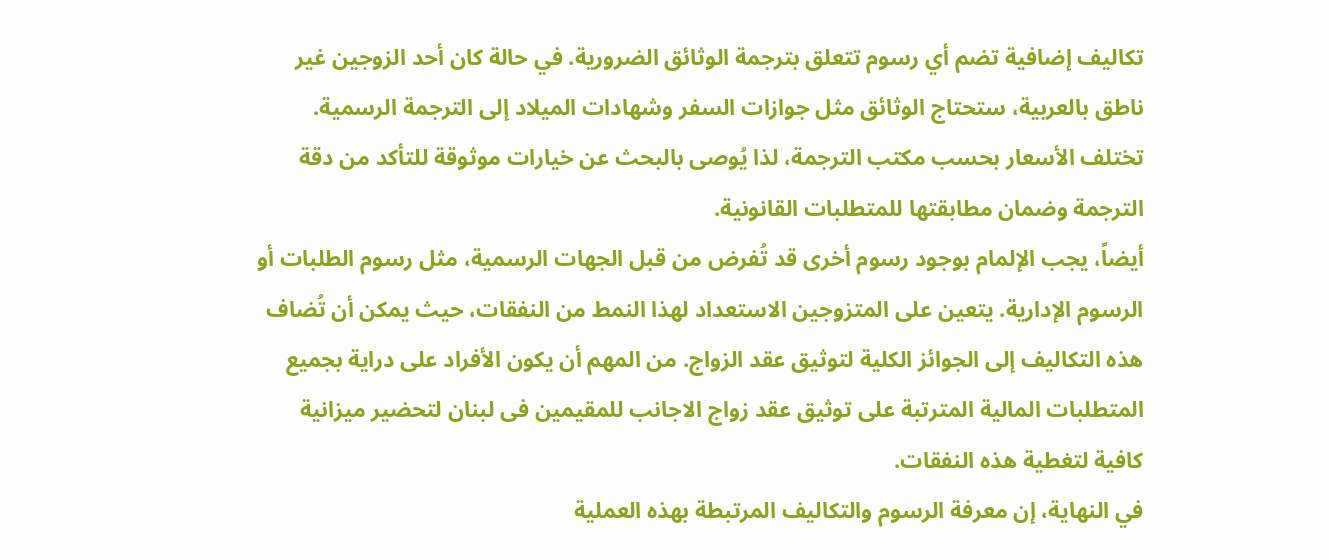تكاليف إضافية تضم أي رسوم تتعلق بترجمة الوثائق الضرورية. في حالة كان أحد الزوجين غير ناطق بالعربية، ستحتاج الوثائق مثل جوازات السفر وشهادات الميلاد إلى الترجمة الرسمية. تختلف الأسعار بحسب مكتب الترجمة، لذا يُوصى بالبحث عن خيارات موثوقة للتأكد من دقة الترجمة وضمان مطابقتها للمتطلبات القانونية.
أيضاً، يجب الإلمام بوجود رسوم أخرى قد تُفرض من قبل الجهات الرسمية، مثل رسوم الطلبات أو الرسوم الإدارية. يتعين على المتزوجين الاستعداد لهذا النمط من النفقات، حيث يمكن أن تُضاف هذه التكاليف إلى الجوائز الكلية لتوثيق عقد الزواج. من المهم أن يكون الأفراد على دراية بجميع المتطلبات المالية المترتبة على توثيق عقد زواج الاجانب للمقيمين فى لبنان لتحضير ميزانية كافية لتغطية هذه النفقات.
في النهاية، إن معرفة الرسوم والتكاليف المرتبطة بهذه العملية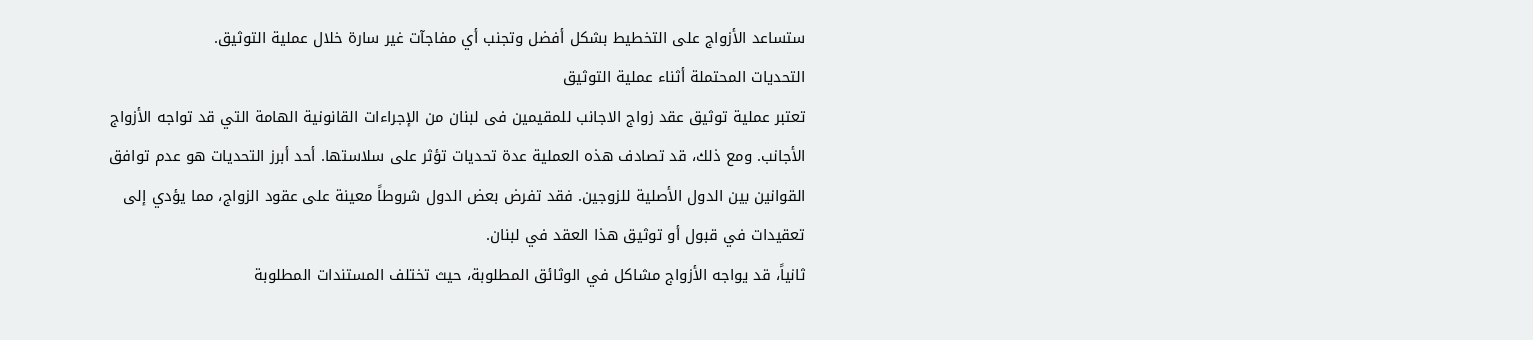ستساعد الأزواج على التخطيط بشكل أفضل وتجنب أي مفاجآت غير سارة خلال عملية التوثيق.
التحديات المحتملة أثناء عملية التوثيق
تعتبر عملية توثيق عقد زواج الاجانب للمقيمين فى لبنان من الإجراءات القانونية الهامة التي قد تواجه الأزواج الأجانب. ومع ذلك، قد تصادف هذه العملية عدة تحديات تؤثر على سلاستها. أحد أبرز التحديات هو عدم توافق القوانين بين الدول الأصلية للزوجين. فقد تفرض بعض الدول شروطاً معينة على عقود الزواج، مما يؤدي إلى تعقيدات في قبول أو توثيق هذا العقد في لبنان.
ثانياً، قد يواجه الأزواج مشاكل في الوثائق المطلوبة، حيث تختلف المستندات المطلوبة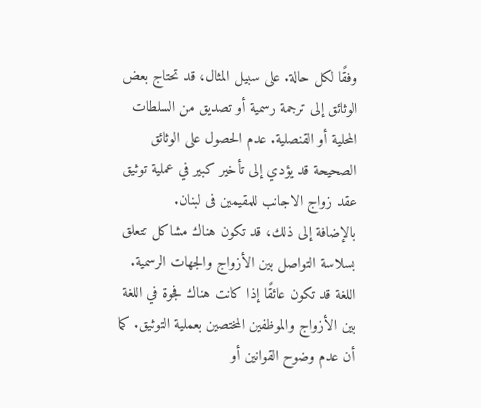وفقًا لكل حالة. على سبيل المثال، قد تحتاج بعض الوثائق إلى ترجمة رسمية أو تصديق من السلطات المحلية أو القنصلية. عدم الحصول على الوثائق الصحيحة قد يؤدي إلى تأخير كبير في عملية توثيق عقد زواج الاجانب للمقيمين فى لبنان.
بالإضافة إلى ذلك، قد تكون هناك مشاكل تتعلق بسلاسة التواصل بين الأزواج والجهات الرسمية. اللغة قد تكون عائقًا إذا كانت هناك فجوة في اللغة بين الأزواج والموظفين المختصين بعملية التوثيق. كما أن عدم وضوح القوانين أو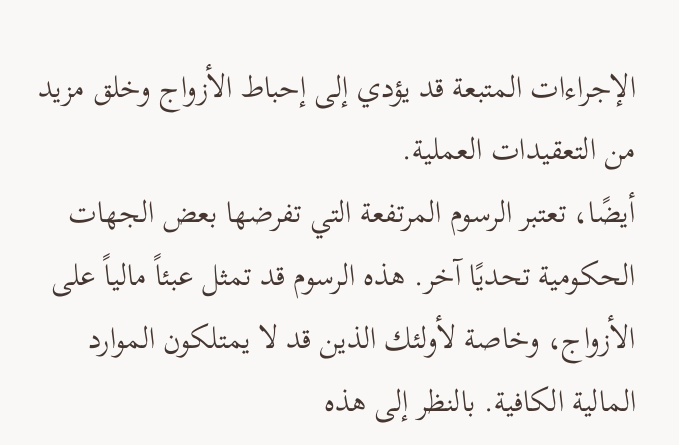الإجراءات المتبعة قد يؤدي إلى إحباط الأزواج وخلق مزيد من التعقيدات العملية.
أيضًا، تعتبر الرسوم المرتفعة التي تفرضها بعض الجهات الحكومية تحديًا آخر. هذه الرسوم قد تمثل عبئاً مالياً على الأزواج، وخاصة لأولئك الذين قد لا يمتلكون الموارد المالية الكافية. بالنظر إلى هذه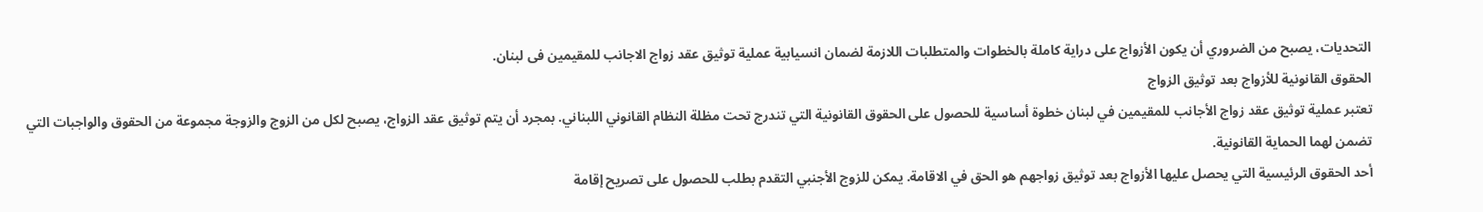التحديات، يصبح من الضروري أن يكون الأزواج على دراية كاملة بالخطوات والمتطلبات اللازمة لضمان انسيابية عملية توثيق عقد زواج الاجانب للمقيمين فى لبنان.
الحقوق القانونية للأزواج بعد توثيق الزواج
تعتبر عملية توثيق عقد زواج الأجانب للمقيمين في لبنان خطوة أساسية للحصول على الحقوق القانونية التي تندرج تحت مظلة النظام القانوني اللبناني. بمجرد أن يتم توثيق عقد الزواج، يصبح لكل من الزوج والزوجة مجموعة من الحقوق والواجبات التي تضمن لهما الحماية القانونية.
أحد الحقوق الرئيسية التي يحصل عليها الأزواج بعد توثيق زواجهم هو الحق في الاقامة. يمكن للزوج الأجنبي التقدم بطلب للحصول على تصريح إقامة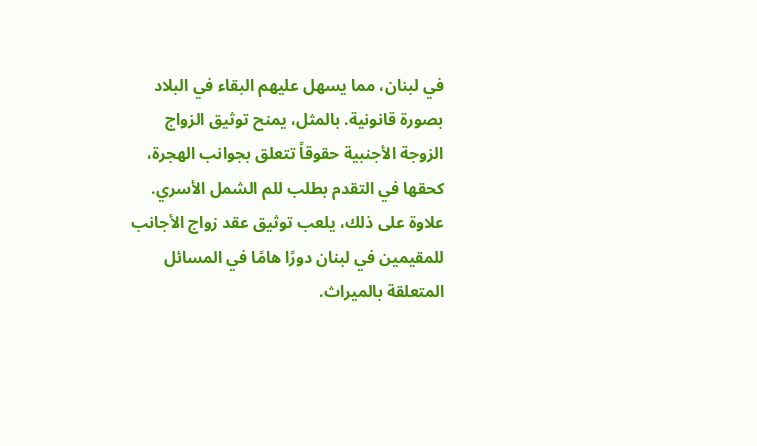في لبنان، مما يسهل عليهم البقاء في البلاد بصورة قانونية. بالمثل، يمنح توثيق الزواج الزوجة الأجنبية حقوقاً تتعلق بجوانب الهجرة، كحقها في التقدم بطلب للم الشمل الأسري.
علاوة على ذلك، يلعب توثيق عقد زواج الأجانب للمقيمين في لبنان دورًا هامًا في المسائل المتعلقة بالميراث.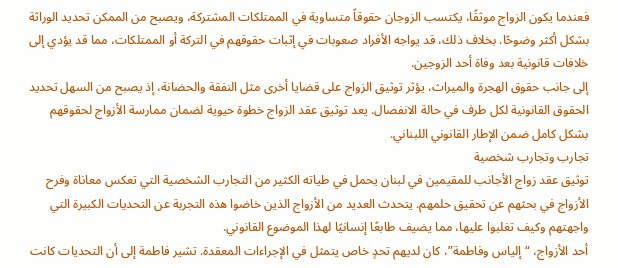فعندما يكون الزواج موثقًا، يكتسب الزوجان حقوقاً متساوية في الممتلكات المشتركة، ويصبح من الممكن تحديد الوراثة بشكل أكثر وضوحًا. بخلاف ذلك، قد يواجه الأفراد صعوبات في إثبات حقوقهم في التركة أو الممتلكات، مما قد يؤدي إلى خلافات قانونية بعد وفاة أحد الزوجين.
إلى جانب حقوق الهجرة والميراث، يؤثر توثيق الزواج على قضايا أخرى مثل النفقة والحضانة، إذ يصبح من السهل تحديد الحقوق القانونية لكل طرف في حالة الانفصال. يعد توثيق عقد الزواج خطوة حيوية لضمان ممارسة الأزواج لحقوقهم بشكل كامل ضمن الإطار القانوني اللبناني.
تجارب وتجارب شخصية
توثيق عقد زواج الأجانب للمقيمين في لبنان يحمل في طياته الكثير من التجارب الشخصية التي تعكس معاناة وفرح الأزواج في بحثهم عن تحقيق حلمهم. يتحدث العديد من الأزواج الذين خاضوا هذه التجربة عن التحديات الكبيرة التي واجهتهم وكيف تغلبوا عليها، مما يضيف طابعًا إنسانيًا لهذا الموضوع القانوني.
أحد الأزواج، “إلياس وفاطمة”، كان لديهم تحدٍ خاص يتمثل في الإجراءات المعقدة. تشير فاطمة إلى أن التحديات كانت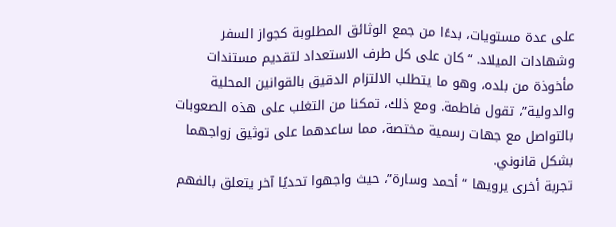على عدة مستويات، بدءًا من جمع الوثائق المطلوبة كجواز السفر وشهادات الميلاد. “كان على كل طرف الاستعداد لتقديم مستندات مأخوذة من بلده، وهو ما يتطلب الالتزام الدقيق بالقوانين المحلية والدولية”، تقول فاطمة. ومع ذلك، تمكنا من التغلب على هذه الصعوبات بالتواصل مع جهات رسمية مختصة، مما ساعدهما على توثيق زواجهما بشكل قانوني.
تجربة أخرى يرويها “أحمد وسارة”، حيث واجهوا تحديًا آخر يتعلق بالفهم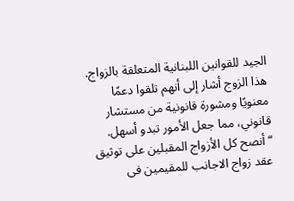الجيد للقوانين اللبنانية المتعلقة بالزواج. هذا الزوج أشار إلى أنهم تلقوا دعمًا معنويًا ومشورة قانونية من مستشار قانوني، مما جعل الأمور تبدو أسهل. “أنصح كل الأزواج المقبلين على توثيق عقد زواج الاجانب للمقيمين فى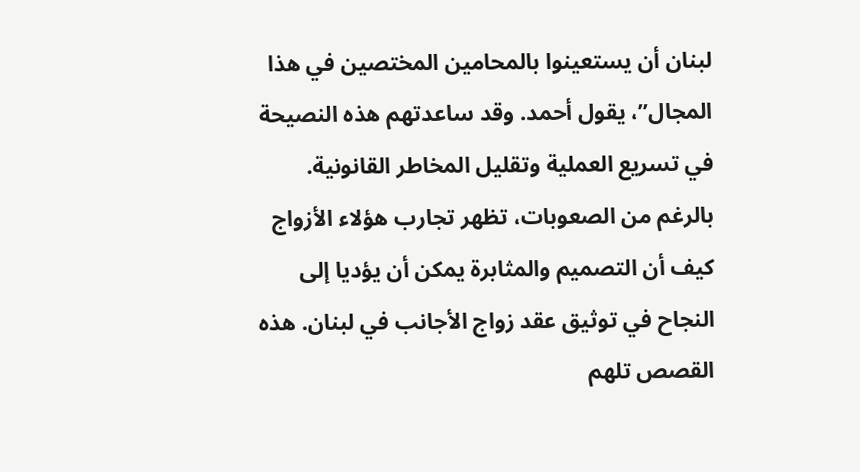لبنان أن يستعينوا بالمحامين المختصين في هذا المجال”، يقول أحمد. وقد ساعدتهم هذه النصيحة في تسريع العملية وتقليل المخاطر القانونية.
بالرغم من الصعوبات، تظهر تجارب هؤلاء الأزواج كيف أن التصميم والمثابرة يمكن أن يؤديا إلى النجاح في توثيق عقد زواج الأجانب في لبنان. هذه القصص تلهم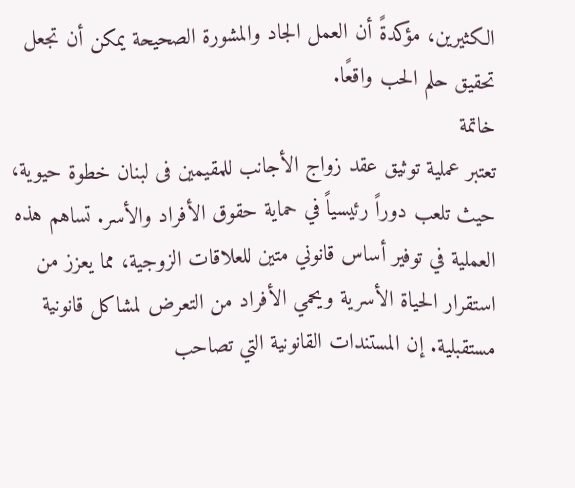الكثيرين، مؤكدةً أن العمل الجاد والمشورة الصحيحة يمكن أن تجعل تحقيق حلم الحب واقعًا.
خاتمة
تعتبر عملية توثيق عقد زواج الأجانب للمقيمين فى لبنان خطوة حيوية، حيث تلعب دوراً رئيسياً في حماية حقوق الأفراد والأسر. تساهم هذه العملية في توفير أساس قانوني متين للعلاقات الزوجية، مما يعزز من استقرار الحياة الأسرية ويحمي الأفراد من التعرض لمشاكل قانونية مستقبلية. إن المستندات القانونية التي تصاحب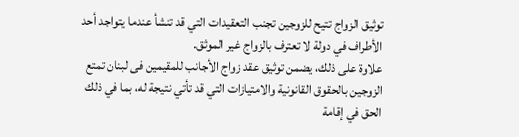توثيق الزواج تتيح للزوجين تجنب التعقيدات التي قد تنشأ عندما يتواجد أحد الأطراف في دولة لا تعترف بالزواج غير الموثق.
علاوة على ذلك، يضمن توثيق عقد زواج الأجانب للمقيمين فى لبنان تمتع الزوجين بالحقوق القانونية والامتيازات التي قد تأتي نتيجة له، بما في ذلك الحق في إقامة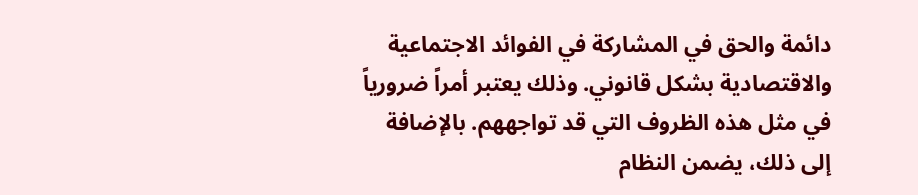دائمة والحق في المشاركة في الفوائد الاجتماعية والاقتصادية بشكل قانوني. وذلك يعتبر أمراً ضرورياً في مثل هذه الظروف التي قد تواجههم. بالإضافة إلى ذلك، يضمن النظام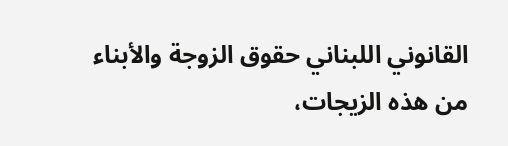القانوني اللبناني حقوق الزوجة والأبناء من هذه الزيجات،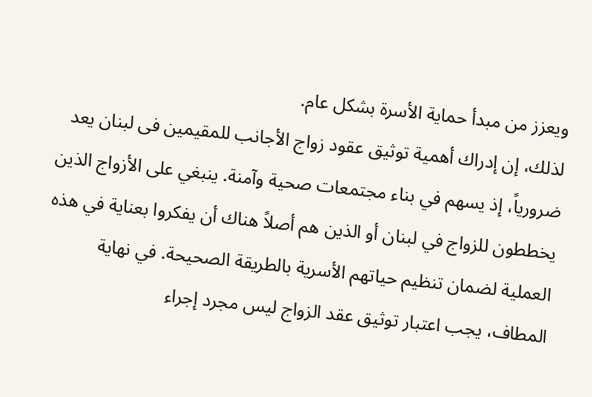ويعزز من مبدأ حماية الأسرة بشكل عام.
لذلك، إن إدراك أهمية توثيق عقود زواج الأجانب للمقيمين فى لبنان يعد ضرورياً، إذ يسهم في بناء مجتمعات صحية وآمنة. ينبغي على الأزواج الذين يخططون للزواج في لبنان أو الذين هم أصلاً هناك أن يفكروا بعناية في هذه العملية لضمان تنظيم حياتهم الأسرية بالطريقة الصحيحة. في نهاية المطاف، يجب اعتبار توثيق عقد الزواج ليس مجرد إجراء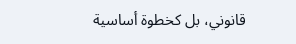قانوني، بل كخطوة أساسية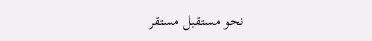نحو مستقبل مستقر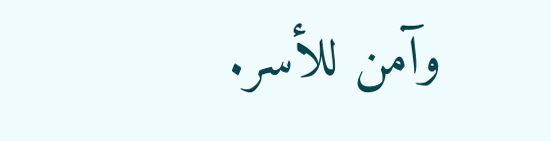وآمن للأسر.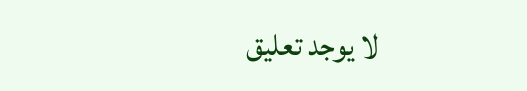لا يوجد تعليق